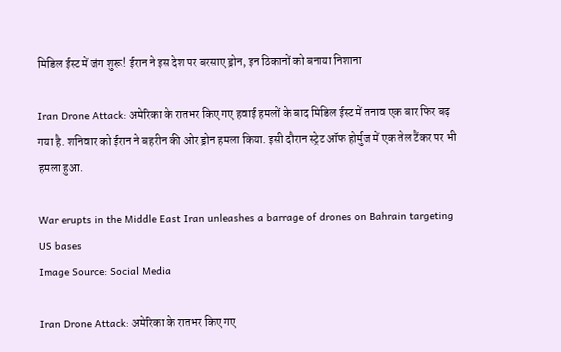मिडिल ईस्ट में जंग शुरू! ईरान ने इस देश पर बरसाए ड्रोन, इन ठिकानों को बनाया निशाना

Iran Drone Attack: अमेरिका के रातभर किए गए हवाई हमलों के बाद मिडिल ईस्ट में तनाव एक बार फिर बढ़ गया है. शनिवार को ईरान ने बहरीन की ओर ड्रोन हमला किया. इसी दौरान स्ट्रेट ऑफ होर्मुज में एक तेल टैंकर पर भी हमला हुआ.

War erupts in the Middle East Iran unleashes a barrage of drones on Bahrain targeting US bases
Image Source: Social Media

Iran Drone Attack: अमेरिका के रातभर किए गए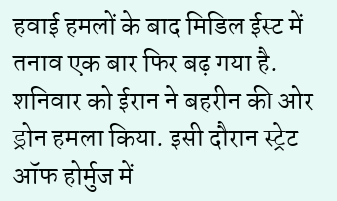हवाई हमलों के बाद मिडिल ईस्ट में तनाव एक बार फिर बढ़ गया है. शनिवार को ईरान ने बहरीन की ओर ड्रोन हमला किया. इसी दौरान स्ट्रेट ऑफ होर्मुज में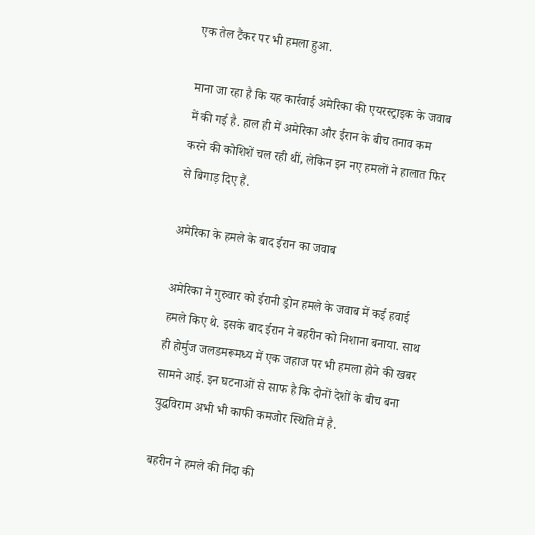एक तेल टैंकर पर भी हमला हुआ.

माना जा रहा है कि यह कार्रवाई अमेरिका की एयरस्ट्राइक के जवाब में की गई है. हाल ही में अमेरिका और ईरान के बीच तनाव कम करने की कोशिशें चल रही थीं, लेकिन इन नए हमलों ने हालात फिर से बिगाड़ दिए हैं.

अमेरिका के हमले के बाद ईरान का जवाब

अमेरिका ने गुरुवार को ईरानी ड्रोन हमले के जवाब में कई हवाई हमले किए थे. इसके बाद ईरान ने बहरीन को निशाना बनाया. साथ ही होर्मुज जलडमरूमध्य में एक जहाज पर भी हमला होने की खबर सामने आई. इन घटनाओं से साफ है कि दोनों देशों के बीच बना युद्धविराम अभी भी काफी कमजोर स्थिति में है.

बहरीन ने हमले की निंदा की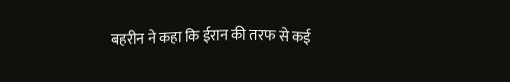बहरीन ने कहा कि ईरान की तरफ से कई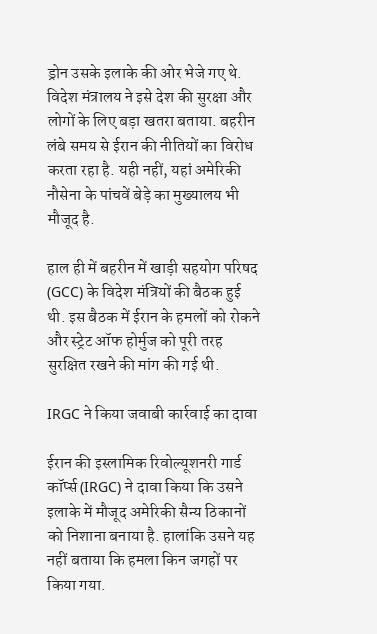ड्रोन उसके इलाके की ओर भेजे गए थे. विदेश मंत्रालय ने इसे देश की सुरक्षा और लोगों के लिए बड़ा खतरा बताया. बहरीन लंबे समय से ईरान की नीतियों का विरोध करता रहा है. यही नहीं, यहां अमेरिकी नौसेना के पांचवें बेड़े का मुख्यालय भी मौजूद है.

हाल ही में बहरीन में खाड़ी सहयोग परिषद (GCC) के विदेश मंत्रियों की बैठक हुई थी. इस बैठक में ईरान के हमलों को रोकने और स्ट्रेट ऑफ होर्मुज को पूरी तरह सुरक्षित रखने की मांग की गई थी.

IRGC ने किया जवाबी कार्रवाई का दावा

ईरान की इस्लामिक रिवोल्यूशनरी गार्ड कॉर्प्स (IRGC) ने दावा किया कि उसने इलाके में मौजूद अमेरिकी सैन्य ठिकानों को निशाना बनाया है. हालांकि उसने यह नहीं बताया कि हमला किन जगहों पर किया गया.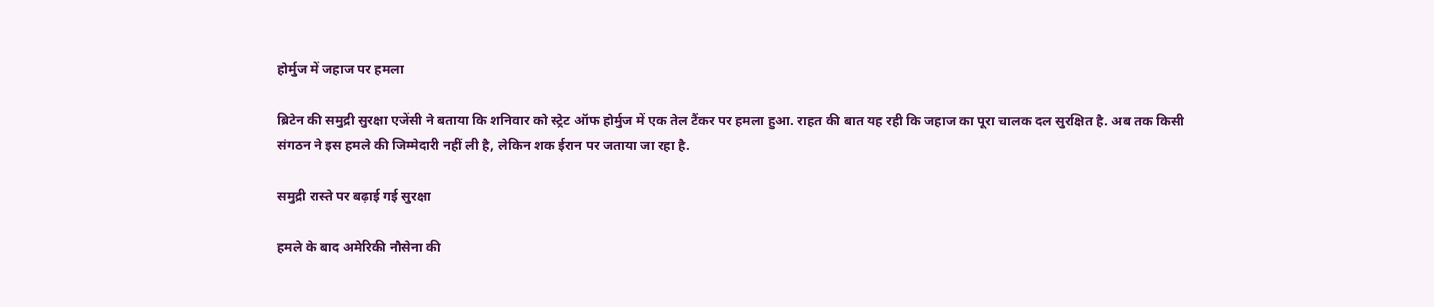होर्मुज में जहाज पर हमला

ब्रिटेन की समुद्री सुरक्षा एजेंसी ने बताया कि शनिवार को स्ट्रेट ऑफ होर्मुज में एक तेल टैंकर पर हमला हुआ. राहत की बात यह रही कि जहाज का पूरा चालक दल सुरक्षित है. अब तक किसी संगठन ने इस हमले की जिम्मेदारी नहीं ली है, लेकिन शक ईरान पर जताया जा रहा है.

समुद्री रास्ते पर बढ़ाई गई सुरक्षा

हमले के बाद अमेरिकी नौसेना की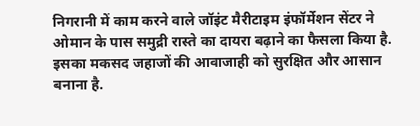निगरानी में काम करने वाले जॉइंट मैरीटाइम इंफॉर्मेशन सेंटर ने ओमान के पास समुद्री रास्ते का दायरा बढ़ाने का फैसला किया है. इसका मकसद जहाजों की आवाजाही को सुरक्षित और आसान बनाना है.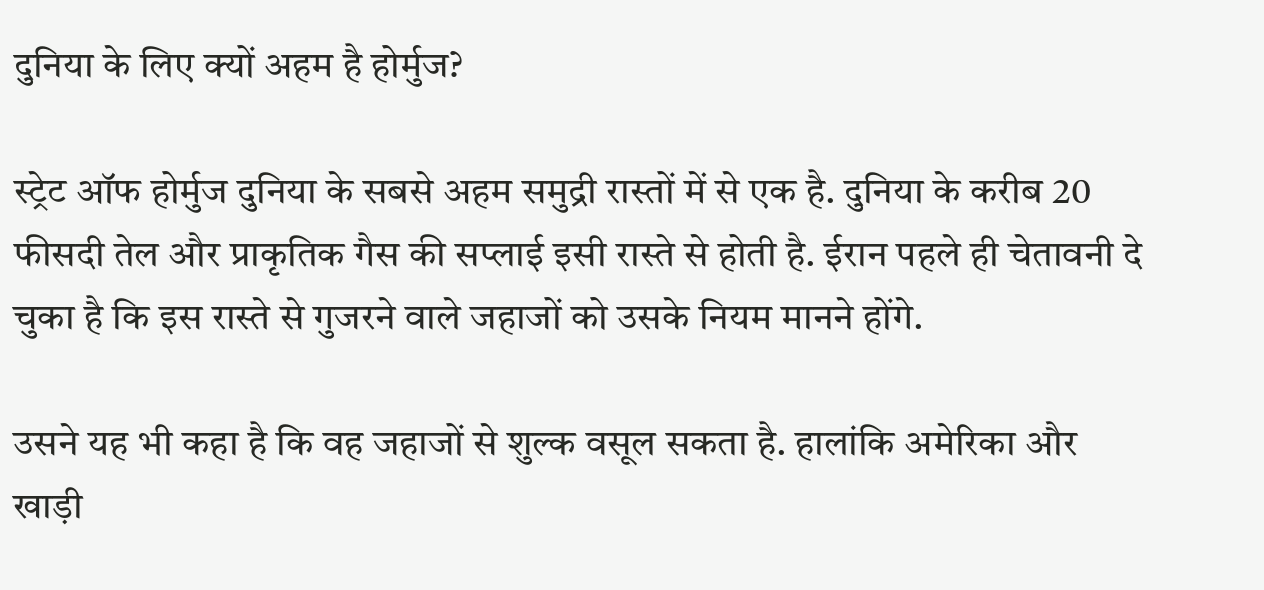दुनिया के लिए क्यों अहम है होर्मुज?

स्ट्रेट ऑफ होर्मुज दुनिया के सबसे अहम समुद्री रास्तों में से एक है. दुनिया के करीब 20 फीसदी तेल और प्राकृतिक गैस की सप्लाई इसी रास्ते से होती है. ईरान पहले ही चेतावनी दे चुका है कि इस रास्ते से गुजरने वाले जहाजों को उसके नियम मानने होंगे.

उसने यह भी कहा है कि वह जहाजों से शुल्क वसूल सकता है. हालांकि अमेरिका और खाड़ी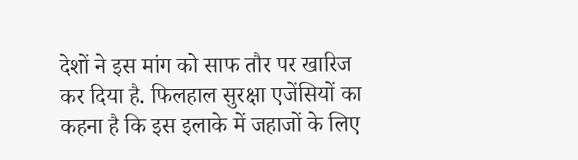देशों ने इस मांग को साफ तौर पर खारिज कर दिया है. फिलहाल सुरक्षा एजेंसियों का कहना है कि इस इलाके में जहाजों के लिए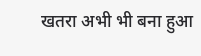खतरा अभी भी बना हुआ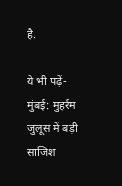है.

ये भी पढ़ें- मुंबई: मुहर्रम जुलूस में बड़ी साजिश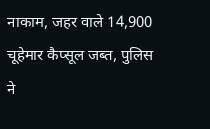नाकाम, जहर वाले 14,900 चूहेमार कैप्सूल जब्त, पुलिस ने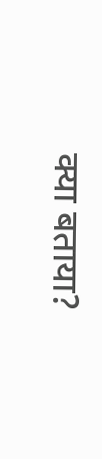क्या बताया?